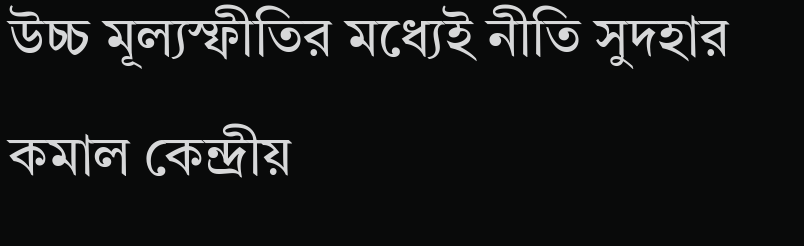উচ্চ মূল্যস্ফীতির মধ্যেই নীতি সুদহার কমাল কেন্দ্রীয়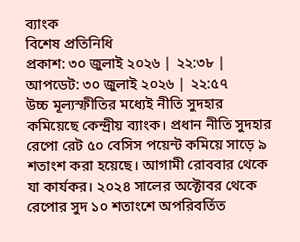ব্যাংক
বিশেষ প্রতিনিধি
প্রকাশ: ৩০ জুলাই ২০২৬ | ২২:৩৮ | আপডেট: ৩০ জুলাই ২০২৬ | ২২:৫৭
উচ্চ মূল্যস্ফীতির মধ্যেই নীতি সুদহার কমিয়েছে কেন্দ্রীয় ব্যাংক। প্রধান নীতি সুদহার রেপো রেট ৫০ বেসিস পয়েন্ট কমিয়ে সাড়ে ৯ শতাংশ করা হয়েছে। আগামী রোববার থেকে যা কার্যকর। ২০২৪ সালের অক্টোবর থেকে রেপোর সুদ ১০ শতাংশে অপরিবর্তিত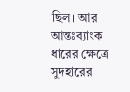ছিল। আর আন্তঃব্যাংক ধারের ক্ষেত্রে সুদহারের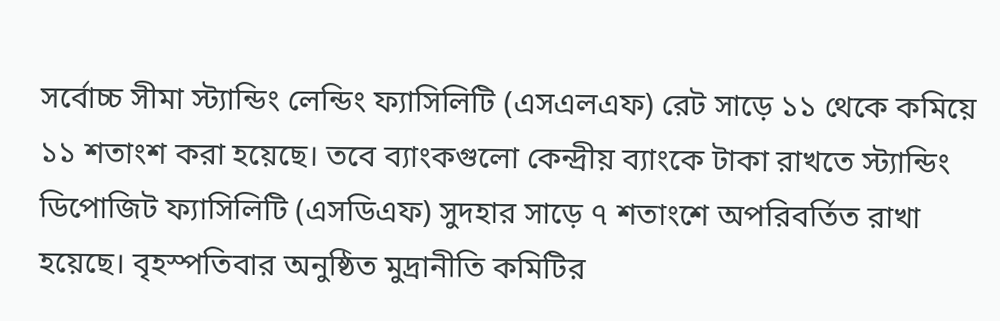সর্বোচ্চ সীমা স্ট্যান্ডিং লেন্ডিং ফ্যাসিলিটি (এসএলএফ) রেট সাড়ে ১১ থেকে কমিয়ে ১১ শতাংশ করা হয়েছে। তবে ব্যাংকগুলো কেন্দ্রীয় ব্যাংকে টাকা রাখতে স্ট্যান্ডিং ডিপোজিট ফ্যাসিলিটি (এসডিএফ) সুদহার সাড়ে ৭ শতাংশে অপরিবর্তিত রাখা হয়েছে। বৃহস্পতিবার অনুষ্ঠিত মুদ্রানীতি কমিটির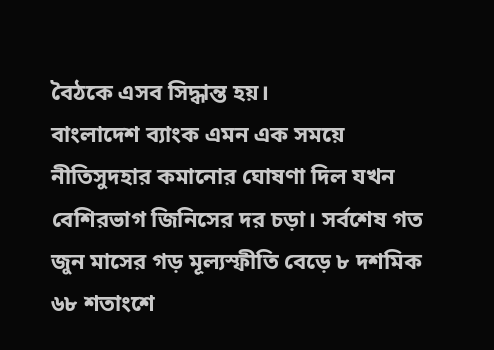বৈঠকে এসব সিদ্ধান্ত হয়।
বাংলাদেশ ব্যাংক এমন এক সময়ে নীতিসুদহার কমানোর ঘোষণা দিল যখন বেশিরভাগ জিনিসের দর চড়া। সর্বশেষ গত জুন মাসের গড় মূল্যস্ফীতি বেড়ে ৮ দশমিক ৬৮ শতাংশে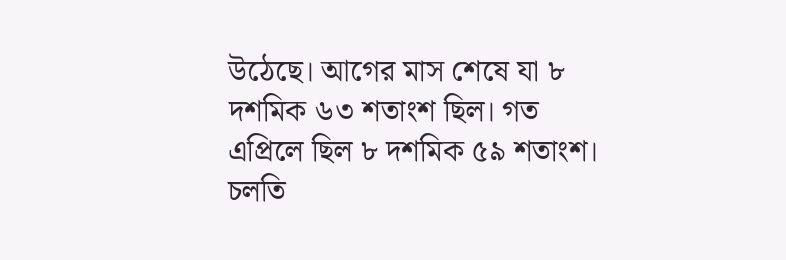উঠেছে। আগের মাস শেষে যা ৮ দশমিক ৬৩ শতাংশ ছিল। গত এপ্রিলে ছিল ৮ দশমিক ৫৯ শতাংশ। চলতি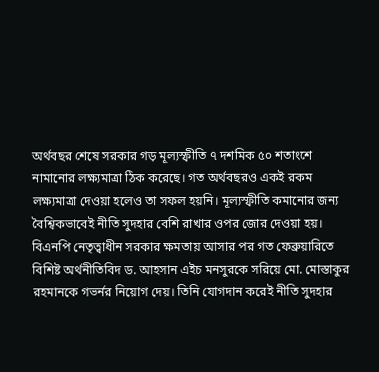অর্থবছর শেষে সরকার গড় মূল্যস্ফীতি ৭ দশমিক ৫০ শতাংশে নামানোর লক্ষ্যমাত্রা ঠিক করেছে। গত অর্থবছরও একই রকম লক্ষ্যমাত্রা দেওয়া হলেও তা সফল হয়নি। মূল্যস্ফীতি কমানোর জন্য বৈশ্বিকভাবেই নীতি সুদহার বেশি রাখার ওপর জোর দেওয়া হয়।
বিএনপি নেতৃত্বাধীন সরকার ক্ষমতায় আসার পর গত ফেব্রুয়ারিতে বিশিষ্ট অর্থনীতিবিদ ড. আহসান এইচ মনসুরকে সরিয়ে মো. মোস্তাকুর রহমানকে গভর্নর নিয়োগ দেয়। তিনি যোগদান করেই নীতি সুদহার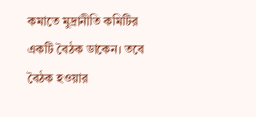কমাতে মুদ্রানীতি কমিটির একটি বৈঠক ডাকেন। তবে বৈঠক হওয়ার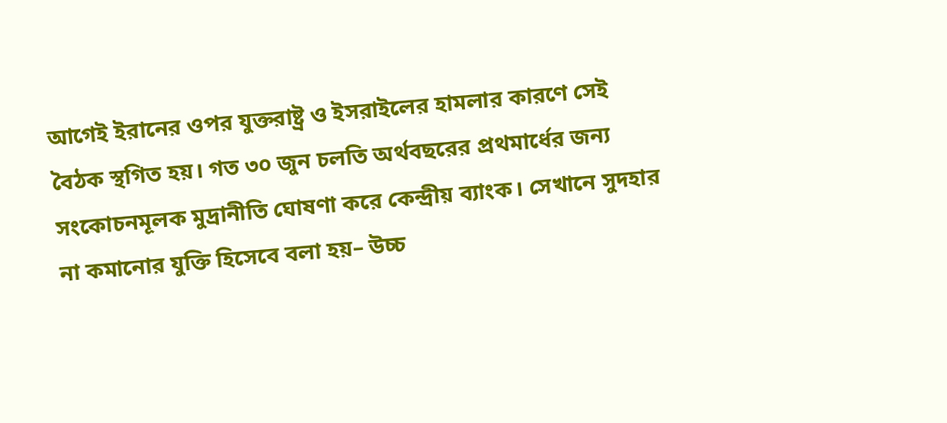আগেই ইরানের ওপর যুক্তরাষ্ট্র ও ইসরাইলের হামলার কারণে সেই বৈঠক স্থগিত হয়। গত ৩০ জুন চলতি অর্থবছরের প্রথমার্ধের জন্য সংকোচনমূলক মুদ্রানীতি ঘোষণা করে কেন্দ্রীয় ব্যাংক। সেখানে সুদহার না কমানোর যুক্তি হিসেবে বলা হয়– উচ্চ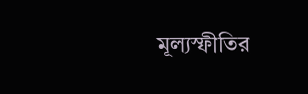মূল্যস্ফীতির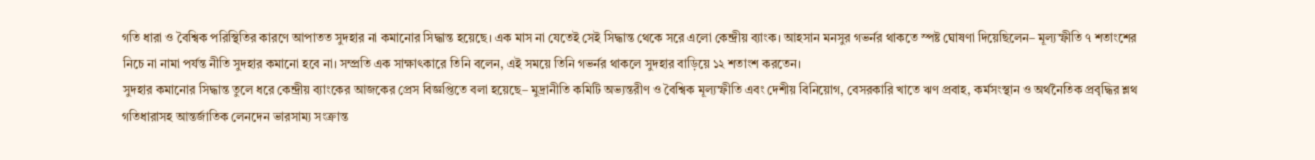গতি ধারা ও বৈশ্বিক পরিস্থিতির কারণে আপাতত সুদহার না কমানোর সিদ্ধান্ত হয়েছে। এক মাস না যেতেই সেই সিদ্ধান্ত থেকে সরে এলো কেন্দ্রীয় ব্যাংক। আহসান মনসুর গভর্নর থাকতে স্পষ্ট ঘোষণা দিয়েছিলেন– মূল্যস্ফীতি ৭ শতাংশের নিচে না নামা পর্যন্ত নীতি সুদহার কমানো হবে না। সম্প্রতি এক সাক্ষাৎকারে তিনি বলেন, এই সময়ে তিনি গভর্নর থাকলে সুদহার বাড়িয়ে ১২ শতাংশ করতেন।
সুদহার কমানোর সিদ্ধান্ত তুলে ধরে কেন্দ্রীয় ব্যাংকের আজকের প্রেস বিজ্ঞপ্তিতে বলা হয়েছে– মুদ্রানীতি কমিটি অভ্যন্তরীণ ও বৈশ্বিক মূল্যস্ফীতি এবং দেশীয় বিনিয়োগ, বেসরকারি খাতে ঋণ প্রবাহ, কর্মসংস্থান ও অর্থনৈতিক প্রবৃদ্ধির শ্লথ গতিধারাসহ আন্তর্জাতিক লেনদেন ভারসাম্য সংক্রান্ত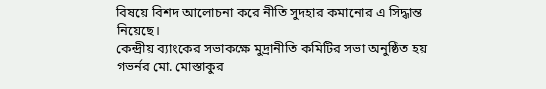বিষয়ে বিশদ আলোচনা করে নীতি সুদহার কমানোর এ সিদ্ধান্ত নিয়েছে।
কেন্দ্রীয় ব্যাংকের সভাকক্ষে মুদ্রানীতি কমিটির সভা অনুষ্ঠিত হয় গভর্নর মো. মোস্তাকুর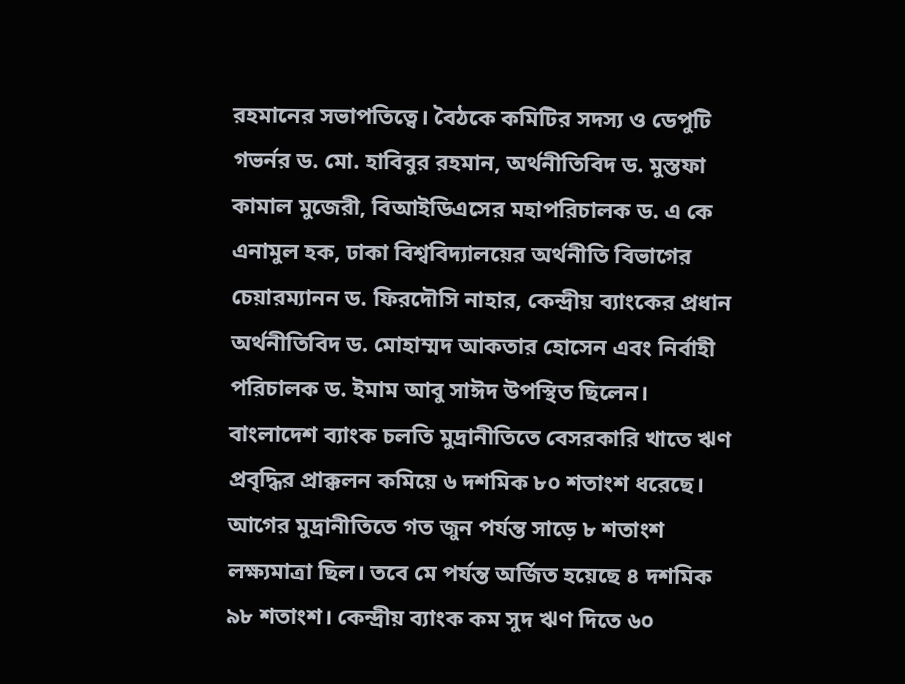রহমানের সভাপতিত্বে। বৈঠকে কমিটির সদস্য ও ডেপুটি গভর্নর ড. মো. হাবিবুর রহমান, অর্থনীতিবিদ ড. মুস্তফা কামাল মুজেরী, বিআইডিএসের মহাপরিচালক ড. এ কে এনামুল হক, ঢাকা বিশ্ববিদ্যালয়ের অর্থনীতি বিভাগের চেয়ারম্যানন ড. ফিরদৌসি নাহার, কেন্দ্রীয় ব্যাংকের প্রধান অর্থনীতিবিদ ড. মোহাম্মদ আকতার হোসেন এবং নির্বাহী পরিচালক ড. ইমাম আবু সাঈদ উপস্থিত ছিলেন।
বাংলাদেশ ব্যাংক চলতি মুদ্রানীতিতে বেসরকারি খাতে ঋণ প্রবৃদ্ধির প্রাক্কলন কমিয়ে ৬ দশমিক ৮০ শতাংশ ধরেছে। আগের মুদ্রানীতিতে গত জুন পর্যন্ত সাড়ে ৮ শতাংশ লক্ষ্যমাত্রা ছিল। তবে মে পর্যন্ত অর্জিত হয়েছে ৪ দশমিক ৯৮ শতাংশ। কেন্দ্রীয় ব্যাংক কম সুদ ঋণ দিতে ৬০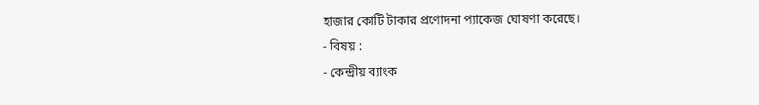হাজার কোটি টাকার প্রণোদনা প্যাকেজ ঘোষণা করেছে।
- বিষয় :
- কেন্দ্রীয় ব্যাংক